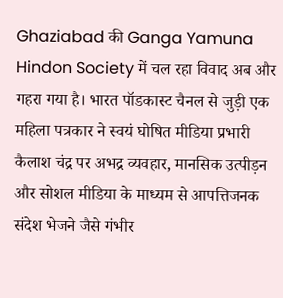Ghaziabad की Ganga Yamuna Hindon Society में चल रहा विवाद अब और गहरा गया है। भारत पॉडकास्ट चैनल से जुड़ी एक महिला पत्रकार ने स्वयं घोषित मीडिया प्रभारी कैलाश चंद्र पर अभद्र व्यवहार, मानसिक उत्पीड़न और सोशल मीडिया के माध्यम से आपत्तिजनक संदेश भेजने जैसे गंभीर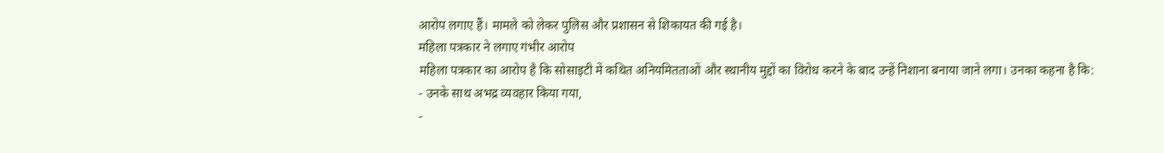आरोप लगाए हैं। मामले को लेकर पुलिस और प्रशासन से शिकायत की गई है।
महिला पत्रकार ने लगाए गंभीर आरोप
महिला पत्रकार का आरोप है कि सोसाइटी में कथित अनियमितताओं और स्थानीय मुद्दों का विरोध करने के बाद उन्हें निशाना बनाया जाने लगा। उनका कहना है कि:
- उनके साथ अभद्र व्यवहार किया गया,
-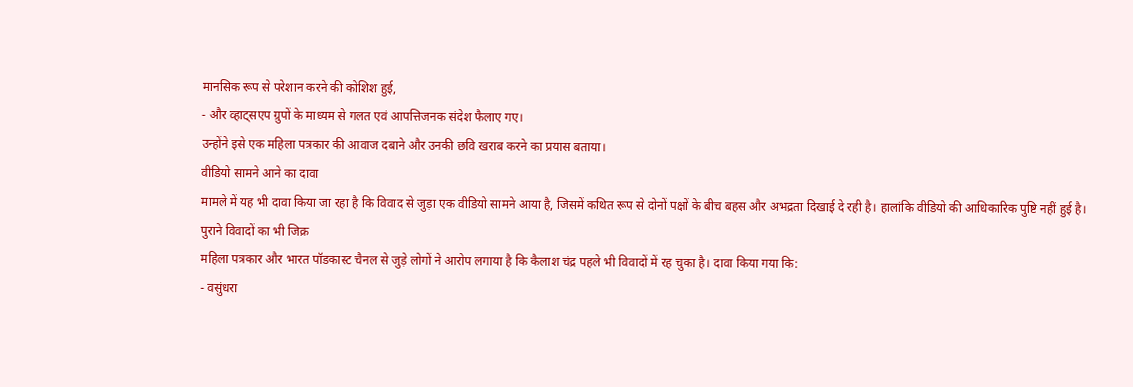मानसिक रूप से परेशान करने की कोशिश हुई,
- और व्हाट्सएप ग्रुपों के माध्यम से गलत एवं आपत्तिजनक संदेश फैलाए गए।
उन्होंने इसे एक महिला पत्रकार की आवाज दबाने और उनकी छवि खराब करने का प्रयास बताया।
वीडियो सामने आने का दावा
मामले में यह भी दावा किया जा रहा है कि विवाद से जुड़ा एक वीडियो सामने आया है, जिसमें कथित रूप से दोनों पक्षों के बीच बहस और अभद्रता दिखाई दे रही है। हालांकि वीडियो की आधिकारिक पुष्टि नहीं हुई है।
पुराने विवादों का भी जिक्र
महिला पत्रकार और भारत पॉडकास्ट चैनल से जुड़े लोगों ने आरोप लगाया है कि कैलाश चंद्र पहले भी विवादों में रह चुका है। दावा किया गया कि:
- वसुंधरा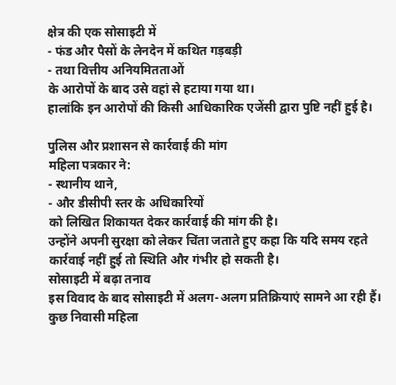क्षेत्र की एक सोसाइटी में
- फंड और पैसों के लेनदेन में कथित गड़बड़ी
- तथा वित्तीय अनियमितताओं
के आरोपों के बाद उसे वहां से हटाया गया था।
हालांकि इन आरोपों की किसी आधिकारिक एजेंसी द्वारा पुष्टि नहीं हुई है।

पुलिस और प्रशासन से कार्रवाई की मांग
महिला पत्रकार ने:
- स्थानीय थाने,
- और डीसीपी स्तर के अधिकारियों
को लिखित शिकायत देकर कार्रवाई की मांग की है।
उन्होंने अपनी सुरक्षा को लेकर चिंता जताते हुए कहा कि यदि समय रहते कार्रवाई नहीं हुई तो स्थिति और गंभीर हो सकती है।
सोसाइटी में बढ़ा तनाव
इस विवाद के बाद सोसाइटी में अलग-अलग प्रतिक्रियाएं सामने आ रही हैं। कुछ निवासी महिला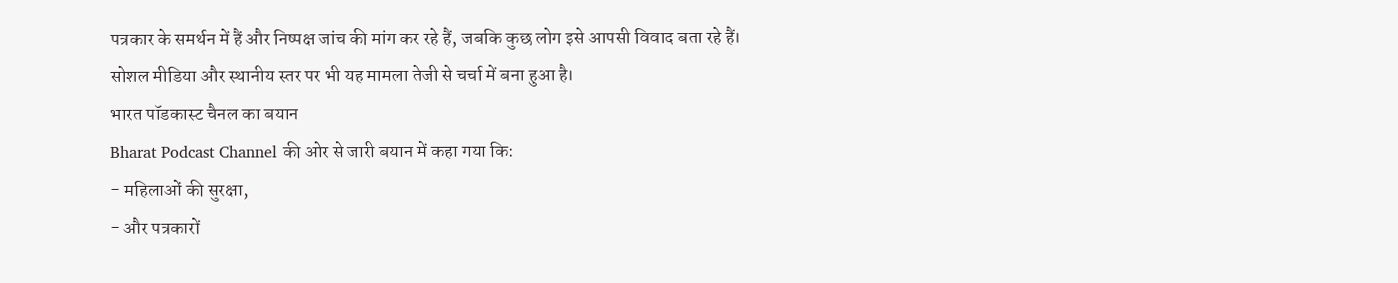पत्रकार के समर्थन में हैं और निष्पक्ष जांच की मांग कर रहे हैं, जबकि कुछ लोग इसे आपसी विवाद बता रहे हैं।
सोशल मीडिया और स्थानीय स्तर पर भी यह मामला तेजी से चर्चा में बना हुआ है।
भारत पॉडकास्ट चैनल का बयान
Bharat Podcast Channel की ओर से जारी बयान में कहा गया कि:
- महिलाओं की सुरक्षा,
- और पत्रकारों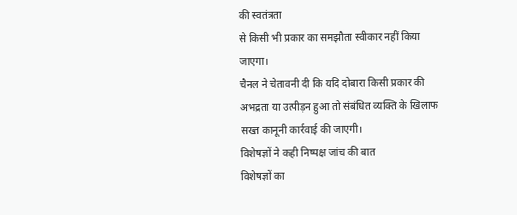की स्वतंत्रता
से किसी भी प्रकार का समझौता स्वीकार नहीं किया जाएगा।
चैनल ने चेतावनी दी कि यदि दोबारा किसी प्रकार की अभद्रता या उत्पीड़न हुआ तो संबंधित व्यक्ति के खिलाफ सख्त कानूनी कार्रवाई की जाएगी।
विशेषज्ञों ने कही निष्पक्ष जांच की बात
विशेषज्ञों का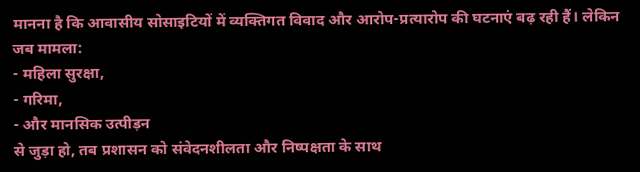मानना है कि आवासीय सोसाइटियों में व्यक्तिगत विवाद और आरोप-प्रत्यारोप की घटनाएं बढ़ रही हैं। लेकिन जब मामला:
- महिला सुरक्षा,
- गरिमा,
- और मानसिक उत्पीड़न
से जुड़ा हो, तब प्रशासन को संवेदनशीलता और निष्पक्षता के साथ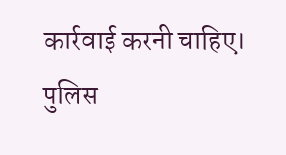कार्रवाई करनी चाहिए।
पुलिस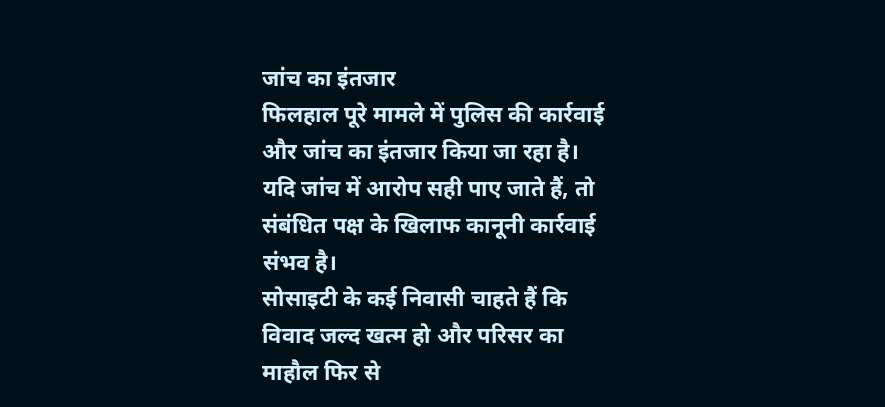जांच का इंतजार
फिलहाल पूरे मामले में पुलिस की कार्रवाई और जांच का इंतजार किया जा रहा है। यदि जांच में आरोप सही पाए जाते हैं, तो संबंधित पक्ष के खिलाफ कानूनी कार्रवाई संभव है।
सोसाइटी के कई निवासी चाहते हैं कि विवाद जल्द खत्म हो और परिसर का माहौल फिर से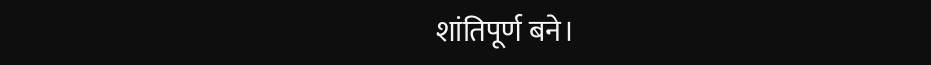शांतिपूर्ण बने।